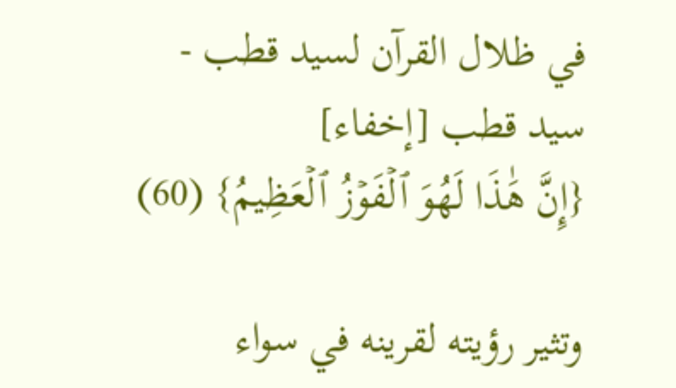في ظلال القرآن لسيد قطب - سيد قطب [إخفاء]
{إِنَّ هَٰذَا لَهُوَ ٱلۡفَوۡزُ ٱلۡعَظِيمُ} (60)

وتثير رؤيته لقرينه في سواء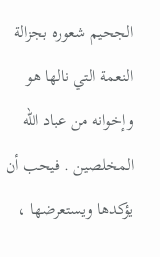الجحيم شعوره بجزالة النعمة التي نالها هو وإخوانه من عباد الله المخلصين . فيحب أن يؤكدها ويستعرضها ،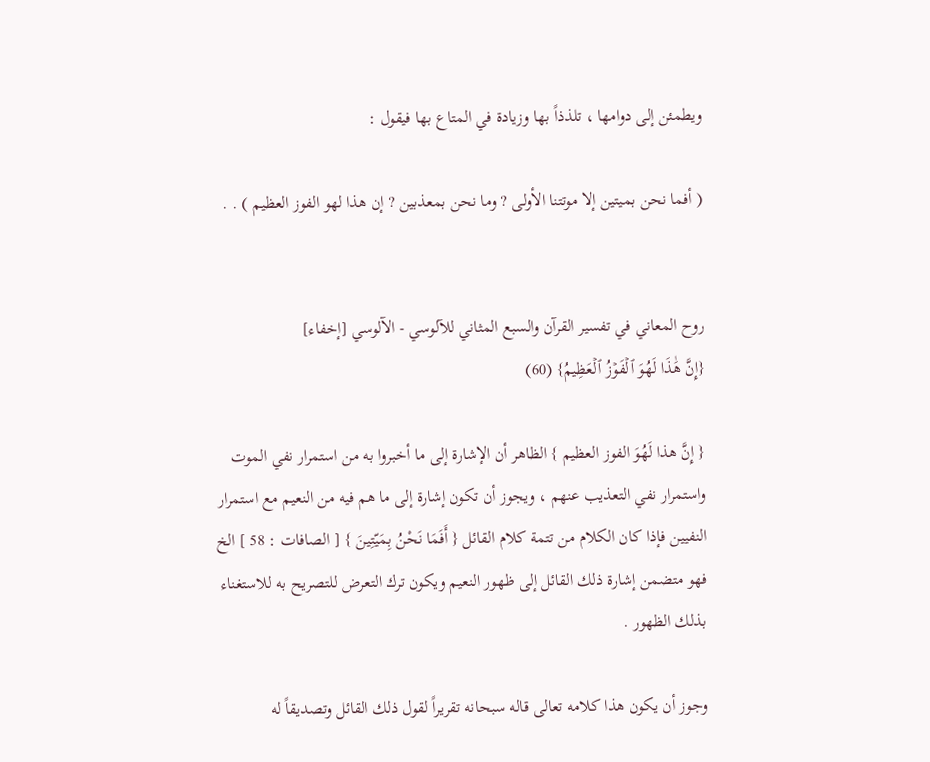ويطمئن إلى دوامها ، تلذذاً بها وزيادة في المتاع بها فيقول :

( أفما نحن بميتين إلا موتتنا الأولى ? وما نحن بمعذبين ? إن هذا لهو الفوز العظيم ) . .


روح المعاني في تفسير القرآن والسبع المثاني للآلوسي - الآلوسي [إخفاء]
{إِنَّ هَٰذَا لَهُوَ ٱلۡفَوۡزُ ٱلۡعَظِيمُ} (60)

{ إِنَّ هذا لَهُوَ الفوز العظيم } الظاهر أن الإشارة إلى ما أخبروا به من استمرار نفي الموت واستمرار نفي التعذيب عنهم ، ويجوز أن تكون إشارة إلى ما هم فيه من النعيم مع استمرار النفيين فإذا كان الكلام من تتمة كلام القائل { أَفَمَا نَحْنُ بِمَيّتِينَ } [ الصافات : 58 ] الخ فهو متضمن إشارة ذلك القائل إلى ظهور النعيم ويكون ترك التعرض للتصريح به للاستغناء بذلك الظهور .

وجوز أن يكون هذا كلامه تعالى قاله سبحانه تقريراً لقول ذلك القائل وتصديقاً له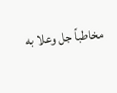مخاطباً جل وعلا به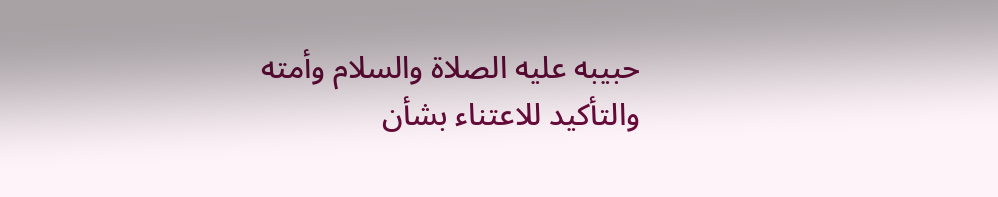حبيبه عليه الصلاة والسلام وأمته والتأكيد للاعتناء بشأن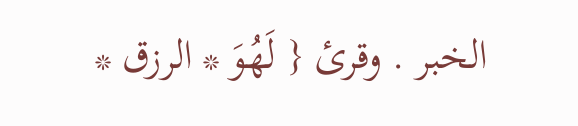الخبر . وقرئ { لَهُوَ * الرزق *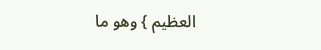العظيم } وهو ما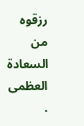رزقوه من السعادة العظمى .